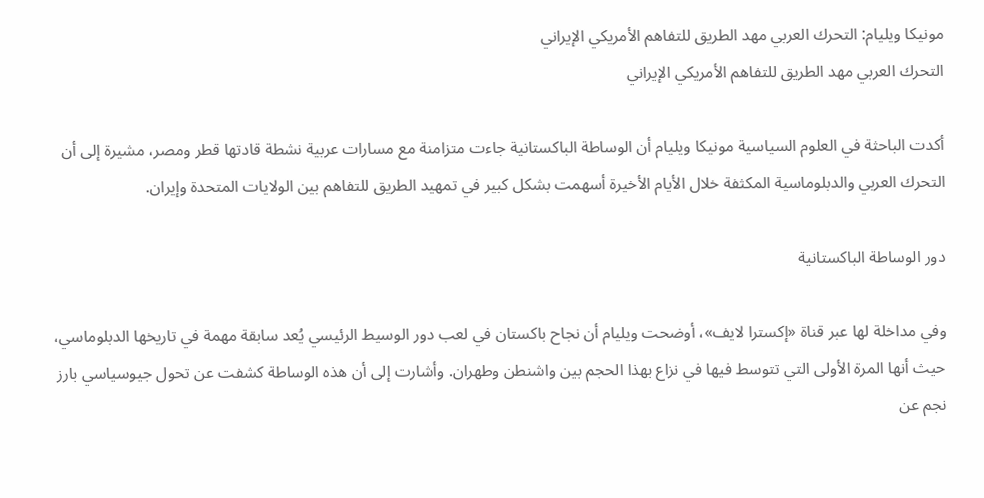مونيكا ويليام: التحرك العربي مهد الطريق للتفاهم الأمريكي الإيراني
التحرك العربي مهد الطريق للتفاهم الأمريكي الإيراني

أكدت الباحثة في العلوم السياسية مونيكا ويليام أن الوساطة الباكستانية جاءت متزامنة مع مسارات عربية نشطة قادتها قطر ومصر، مشيرة إلى أن التحرك العربي والدبلوماسية المكثفة خلال الأيام الأخيرة أسهمت بشكل كبير في تمهيد الطريق للتفاهم بين الولايات المتحدة وإيران.

دور الوساطة الباكستانية

وفي مداخلة لها عبر قناة «إكسترا لايف»، أوضحت ويليام أن نجاح باكستان في لعب دور الوسيط الرئيسي يُعد سابقة مهمة في تاريخها الدبلوماسي، حيث أنها المرة الأولى التي تتوسط فيها في نزاع بهذا الحجم بين واشنطن وطهران. وأشارت إلى أن هذه الوساطة كشفت عن تحول جيوسياسي بارز نجم عن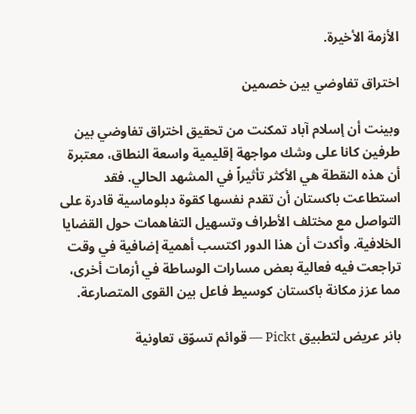الأزمة الأخيرة.

اختراق تفاوضي بين خصمين

وبينت أن إسلام آباد تمكنت من تحقيق اختراق تفاوضي بين طرفين كانا على وشك مواجهة إقليمية واسعة النطاق، معتبرة أن هذه النقطة هي الأكثر تأثيراً في المشهد الحالي. فقد استطاعت باكستان أن تقدم نفسها كقوة دبلوماسية قادرة على التواصل مع مختلف الأطراف وتسهيل التفاهمات حول القضايا الخلافية. وأكدت أن هذا الدور اكتسب أهمية إضافية في وقت تراجعت فيه فعالية بعض مسارات الوساطة في أزمات أخرى، مما عزز مكانة باكستان كوسيط فاعل بين القوى المتصارعة.

بانر عريض لتطبيق Pickt — قوائم تسوّق تعاونية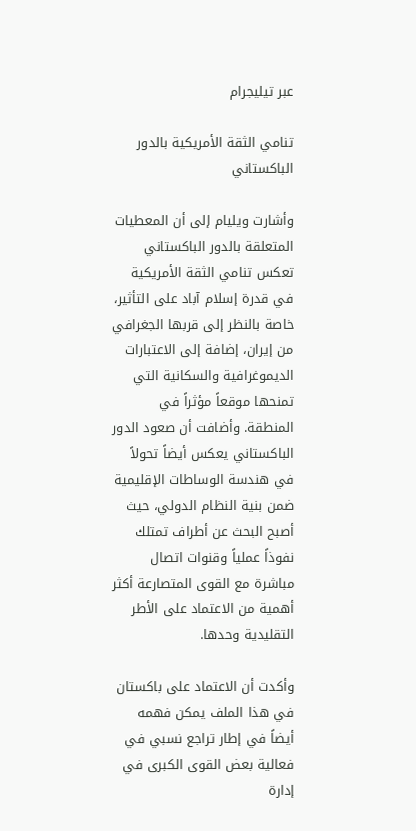عبر تيليجرام

تنامي الثقة الأمريكية بالدور الباكستاني

وأشارت ويليام إلى أن المعطيات المتعلقة بالدور الباكستاني تعكس تنامي الثقة الأمريكية في قدرة إسلام آباد على التأثير، خاصة بالنظر إلى قربها الجغرافي من إيران، إضافة إلى الاعتبارات الديموغرافية والسكانية التي تمنحها موقعاً مؤثراً في المنطقة. وأضافت أن صعود الدور الباكستاني يعكس أيضاً تحولاً في هندسة الوساطات الإقليمية ضمن بنية النظام الدولي، حيث أصبح البحث عن أطراف تمتلك نفوذاً عملياً وقنوات اتصال مباشرة مع القوى المتصارعة أكثر أهمية من الاعتماد على الأطر التقليدية وحدها.

وأكدت أن الاعتماد على باكستان في هذا الملف يمكن فهمه أيضاً في إطار تراجع نسبي في فعالية بعض القوى الكبرى في إدارة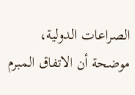الصراعات الدولية، موضحة أن الاتفاق المبرم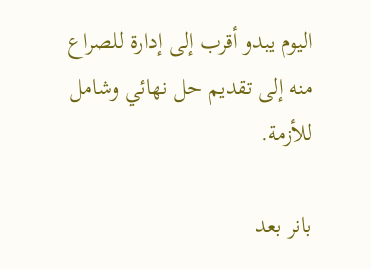اليوم يبدو أقرب إلى إدارة للصراع منه إلى تقديم حل نهائي وشامل للأزمة.

بانر بعد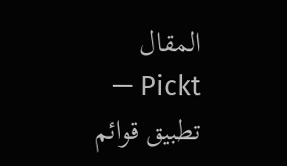المقال Pickt — تطبيق قوائم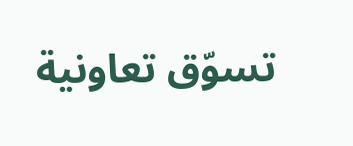تسوّق تعاونية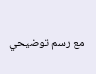مع رسم توضيحي